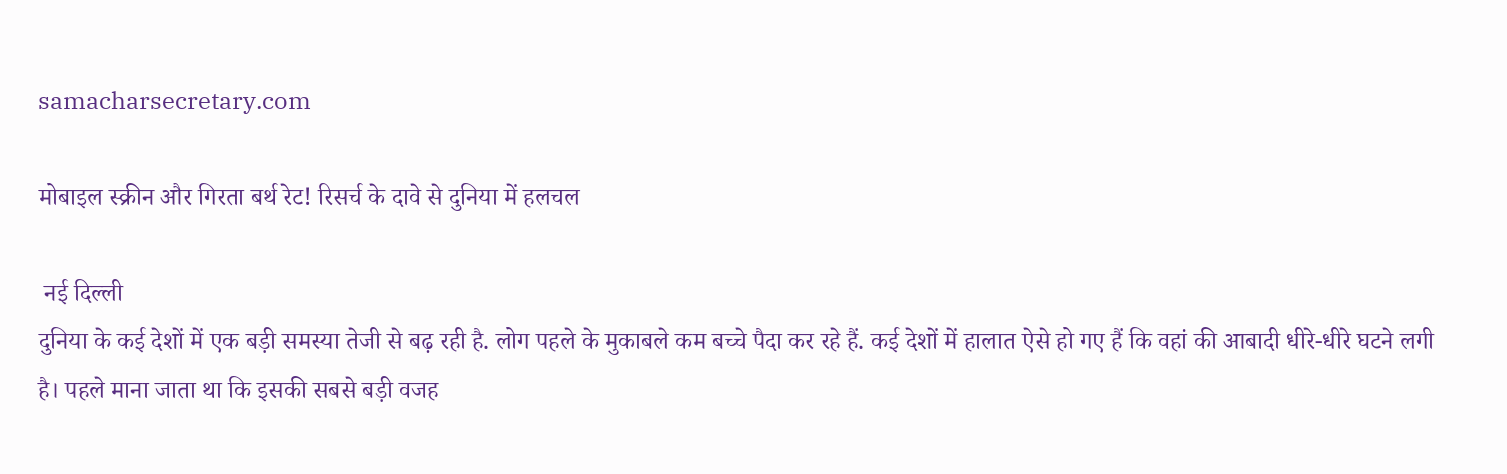samacharsecretary.com

मोबाइल स्क्रीन और गिरता बर्थ रेट! रिसर्च के दावे से दुनिया में हलचल

 नई दिल्ली
दुनिया के कई देशों में एक बड़ी समस्या तेजी से बढ़ रही है. लोग पहले के मुकाबले कम बच्चे पैदा कर रहे हैं. कई देशों में हालात ऐसे हो गए हैं कि वहां की आबादी धीरे-धीरे घटने लगी है। पहले माना जाता था कि इसकी सबसे बड़ी वजह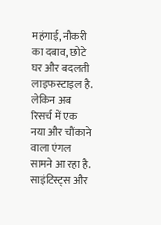महंगाई, नौकरी का दबाव, छोटे घर और बदलती लाइफस्टाइल है. लेकिन अब रिसर्च में एक नया और चौंकाने वाला एंगल सामने आ रहा है. साइंटिस्ट्स और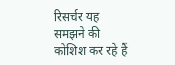रिसर्चर यह समझने की कोशिश कर रहे हैं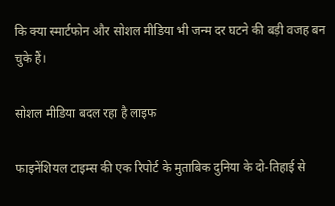कि क्या स्मार्टफोन और सोशल मीडिया भी जन्म दर घटने की बड़ी वजह बन चुके हैं।

सोशल मीडिया बदल रहा है लाइफ

फाइनेंशियल टाइम्स की एक रिपोर्ट के मुताबिक दुनिया के दो-तिहाई से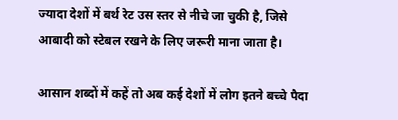ज्यादा देशों में बर्थ रेट उस स्तर से नीचे जा चुकी है, जिसे आबादी को स्टेबल रखने के लिए जरूरी माना जाता है।

आसान शब्दों में कहें तो अब कई देशों में लोग इतने बच्चे पैदा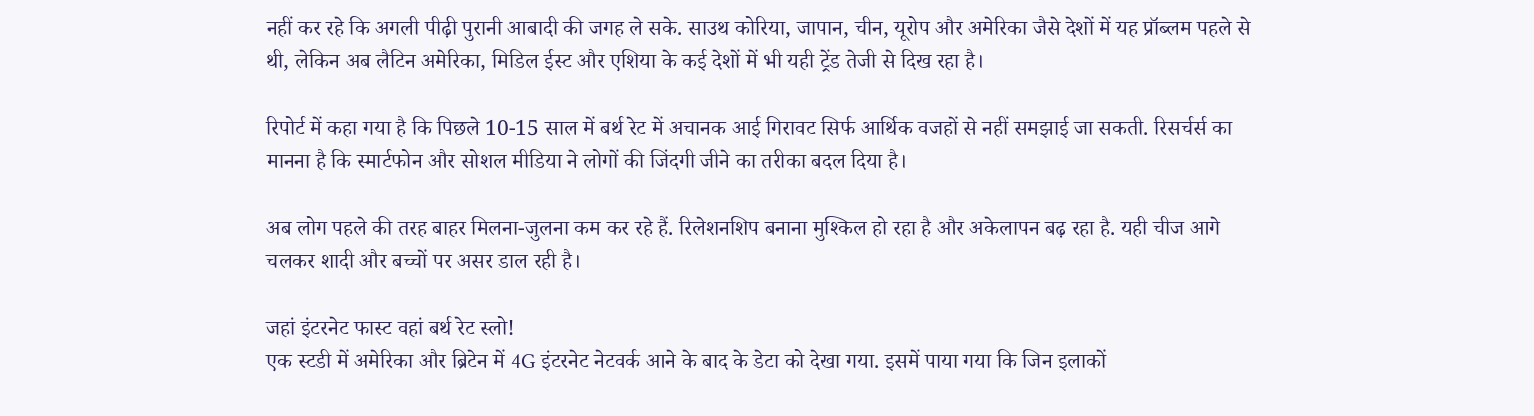नहीं कर रहे कि अगली पीढ़ी पुरानी आबादी की जगह ले सके. साउथ कोरिया, जापान, चीन, यूरोप और अमेरिका जैसे देशों में यह प्रॉब्लम पहले से थी, लेकिन अब लैटिन अमेरिका, मिडिल ईस्ट और एशिया के कई देशों में भी यही ट्रेंड तेजी से दिख रहा है।

रिपोर्ट में कहा गया है कि पिछले 10-15 साल में बर्थ रेट में अचानक आई गिरावट सिर्फ आर्थिक वजहों से नहीं समझाई जा सकती. रिसर्चर्स का मानना है कि स्मार्टफोन और सोशल मीडिया ने लोगों की जिंदगी जीने का तरीका बदल दिया है।

अब लोग पहले की तरह बाहर मिलना-जुलना कम कर रहे हैं. रिलेशनशिप बनाना मुश्किल हो रहा है और अकेलापन बढ़ रहा है. यही चीज आगे चलकर शादी और बच्चों पर असर डाल रही है।

जहां इंटरनेट फास्ट वहां बर्थ रेट स्लो!
एक स्टडी में अमेरिका और ब्रिटेन में 4G इंटरनेट नेटवर्क आने के बाद के डेटा को देखा गया. इसमें पाया गया कि जिन इलाकों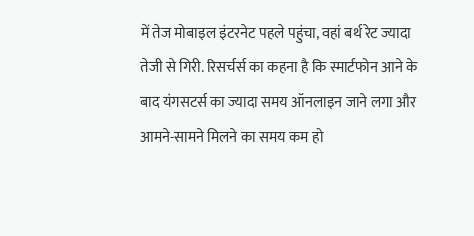में तेज मोबाइल इंटरनेट पहले पहुंचा, वहां बर्थ रेट ज्यादा तेजी से गिरी. रिसर्चर्स का कहना है कि स्मार्टफोन आने के बाद यंगसटर्स का ज्यादा समय ऑनलाइन जाने लगा और आमने-सामने मिलने का समय कम हो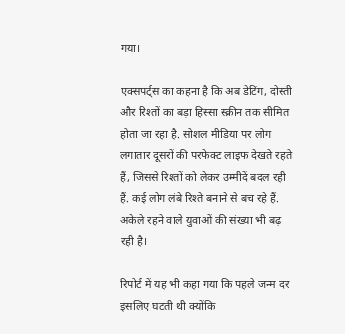गया।

एक्सपर्ट्स का कहना है कि अब डेटिंग, दोस्ती और रिश्तों का बड़ा हिस्सा स्क्रीन तक सीमित होता जा रहा है. सोशल मीडिया पर लोग लगातार दूसरों की परफेक्ट लाइफ देखते रहते हैं, जिससे रिश्तों को लेकर उम्मीदें बदल रही हैं. कई लोग लंबे रिश्ते बनाने से बच रहे हैं. अकेले रहने वाले युवाओं की संख्या भी बढ़ रही है।

रिपोर्ट में यह भी कहा गया कि पहले जन्म दर इसलिए घटती थी क्योंकि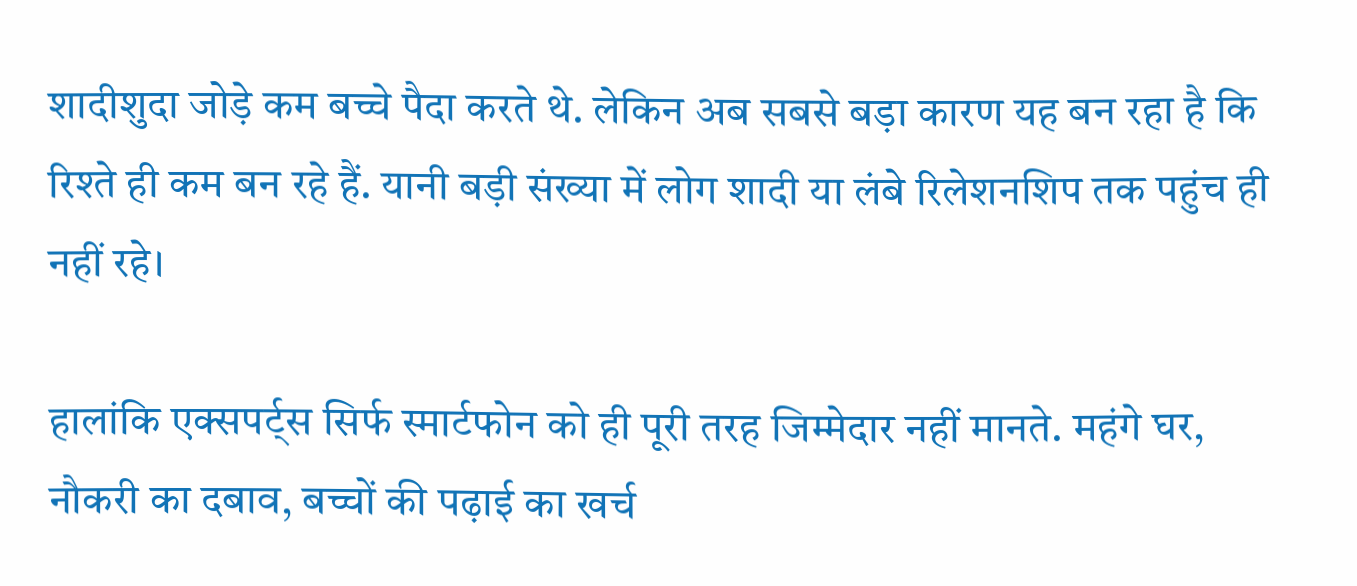शादीशुदा जोड़े कम बच्चे पैदा करते थे. लेकिन अब सबसे बड़ा कारण यह बन रहा है कि रिश्ते ही कम बन रहे हैं. यानी बड़ी संख्या में लोग शादी या लंबे रिलेशनशिप तक पहुंच ही नहीं रहे।

हालांकि एक्सपर्ट्स सिर्फ स्मार्टफोन को ही पूरी तरह जिम्मेदार नहीं मानते. महंगे घर, नौकरी का दबाव, बच्चों की पढ़ाई का खर्च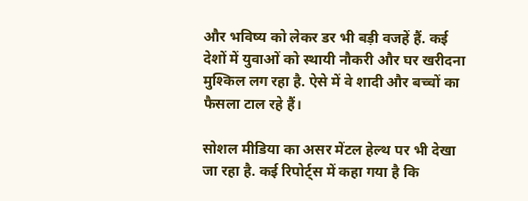और भविष्य को लेकर डर भी बड़ी वजहें हैं. कई देशों में युवाओं को स्थायी नौकरी और घर खरीदना मुश्किल लग रहा है. ऐसे में वे शादी और बच्चों का फैसला टाल रहे हैं।

सोशल मीडिया का असर मेंटल हेल्थ पर भी देखा जा रहा है. कई रिपोर्ट्स में कहा गया है कि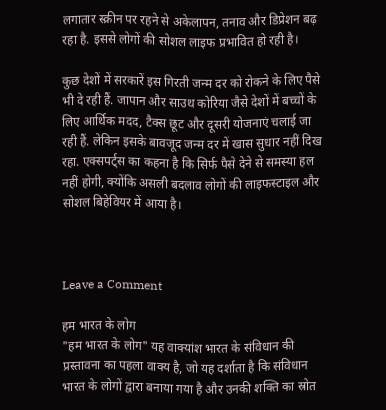लगातार स्क्रीन पर रहने से अकेलापन, तनाव और डिप्रेशन बढ़ रहा है. इससे लोगों की सोशल लाइफ प्रभावित हो रही है।

कुछ देशों में सरकारें इस गिरती जन्म दर को रोकने के लिए पैसे भी दे रही हैं. जापान और साउथ कोरिया जैसे देशों में बच्चों के लिए आर्थिक मदद, टैक्स छूट और दूसरी योजनाएं चलाई जा रही हैं. लेकिन इसके बावजूद जन्म दर में खास सुधार नहीं दिख रहा. एक्सपर्ट्स का कहना है कि सिर्फ पैसे देने से समस्या हल नहीं होगी, क्योंकि असली बदलाव लोगों की लाइफस्टाइल और सोशल बिहेवियर में आया है।



Leave a Comment

हम भारत के लोग
"हम भारत के लोग" यह वाक्यांश भारत के संविधान की प्रस्तावना का पहला वाक्य है, जो यह दर्शाता है कि संविधान भारत के लोगों द्वारा बनाया गया है और उनकी शक्ति का स्रोत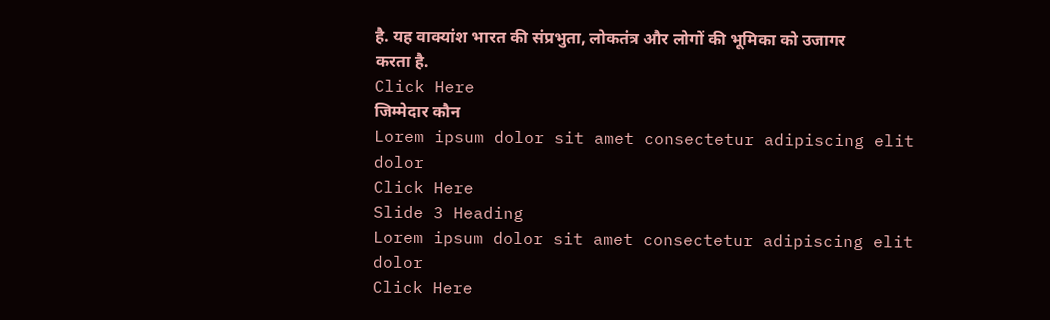है. यह वाक्यांश भारत की संप्रभुता, लोकतंत्र और लोगों की भूमिका को उजागर करता है.
Click Here
जिम्मेदार कौन
Lorem ipsum dolor sit amet consectetur adipiscing elit dolor
Click Here
Slide 3 Heading
Lorem ipsum dolor sit amet consectetur adipiscing elit dolor
Click Here